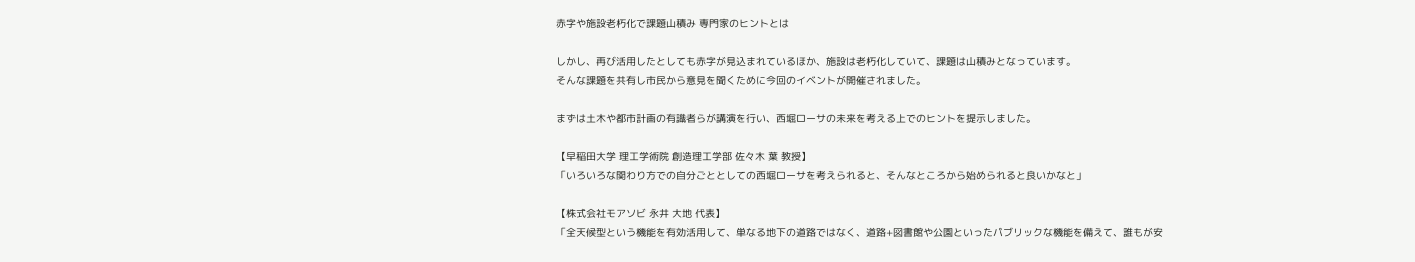赤字や施設老朽化で課題山積み 専門家のヒントとは

しかし、再び活用したとしても赤字が見込まれているほか、施設は老朽化していて、課題は山積みとなっています。
そんな課題を共有し市民から意見を聞くために今回のイベントが開催されました。

まずは土木や都市計画の有識者らが講演を行い、西堀ローサの未来を考える上でのヒントを提示しました。

【早稲田大学 理工学術院 創造理工学部 佐々木 葉 教授】
「いろいろな関わり方での自分ごととしての西堀ローサを考えられると、そんなところから始められると良いかなと」

【株式会社モアソビ 永井 大地 代表】
「全天候型という機能を有効活用して、単なる地下の道路ではなく、道路+図書館や公園といったパブリックな機能を備えて、誰もが安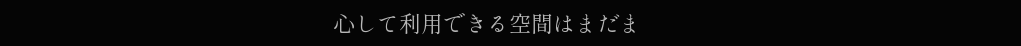心して利用できる空間はまだま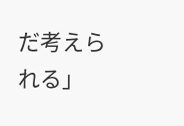だ考えられる」